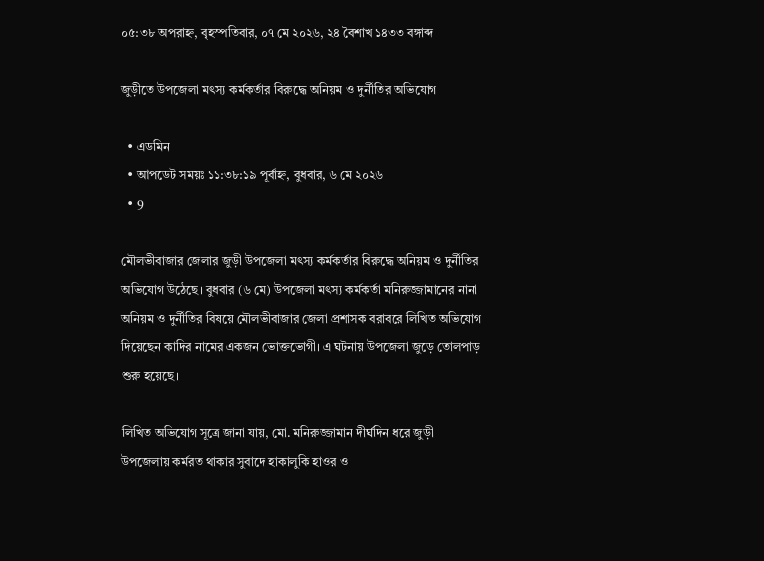০৫:৩৮ অপরাহ্ন, বৃহস্পতিবার, ০৭ মে ২০২৬, ২৪ বৈশাখ ১৪৩৩ বঙ্গাব্দ

জুড়ীতে উপজেলা মৎস্য কর্মকর্তার বিরুদ্ধে অনিয়ম ও দুর্নীতির অভিযোগ

  • এডমিন
  • আপডেট সময়ঃ ১১:৩৮:১৯ পূর্বাহ্ন, বুধবার, ৬ মে ২০২৬
  • 9

মৌলভীবাজার জেলার জুড়ী উপজেলা মৎস্য কর্মকর্তার বিরুদ্ধে অনিয়ম ও দুর্নীতির অভিযোগ উঠেছে। বুধবার (৬ মে) উপজেলা মৎস্য কর্মকর্তা মনিরুজ্জামানের নানা অনিয়ম ও দুর্নীতির বিষয়ে মৌলভীবাজার জেলা প্রশাসক বরাবরে লিখিত অভিযোগ দিয়েছেন কাদির নামের একজন ভোক্তভোগী। এ ঘটনায় উপজেলা জুড়ে তোলপাড় শুরু হয়েছে।

লিখিত অভিযোগ সূত্রে জানা যায়, মো. মনিরুজ্জামান দীর্ঘদিন ধরে জুড়ী উপজেলায় কর্মরত থাকার সুবাদে হাকালুকি হাওর ও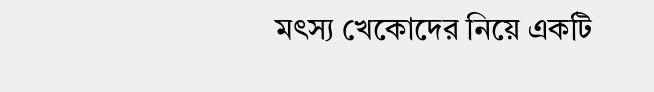মৎস্য খেকোদের নিয়ে একটি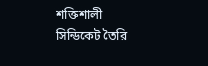শক্তিশালী সিন্ডিকেট তৈরি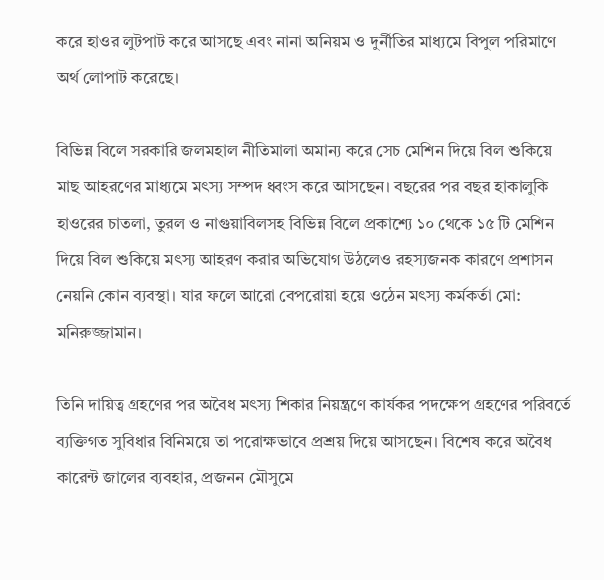করে হাওর লুটপাট করে আসছে এবং নানা অনিয়ম ও দুর্নীতির মাধ্যমে বিপুল পরিমাণে অর্থ লোপাট করেছে।

বিভিন্ন বিলে সরকারি জলমহাল নীতিমালা অমান্য করে সেচ মেশিন দিয়ে বিল শুকিয়ে মাছ আহরণের মাধ্যমে মৎস্য সম্পদ ধ্বংস করে আসছেন। বছরের পর বছর হাকালুকি হাওরের চাতলা, তুরল ও নাগুয়াবিলসহ বিভিন্ন বিলে প্রকাশ্যে ১০ থেকে ১৫ টি মেশিন দিয়ে বিল শুকিয়ে মৎস্য আহরণ করার অভিযোগ উঠলেও রহস্যজনক কারণে প্রশাসন নেয়নি কোন ব্যবস্থা। যার ফলে আরো বেপরোয়া হয়ে ওঠেন মৎস্য কর্মকর্তা মো: মনিরুজ্জামান।

তিনি দায়িত্ব গ্রহণের পর অবৈধ মৎস্য শিকার নিয়ন্ত্রণে কার্যকর পদক্ষেপ গ্রহণের পরিবর্তে ব্যক্তিগত সুবিধার বিনিময়ে তা পরোক্ষভাবে প্রশ্রয় দিয়ে আসছেন। বিশেষ করে অবৈধ কারেন্ট জালের ব্যবহার, প্রজনন মৌসুমে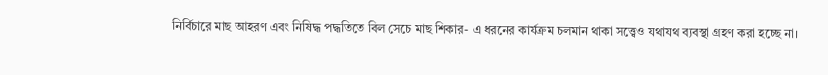নির্বিচারে মাছ আহরণ এবং নিষিদ্ধ পদ্ধতিতে বিল সেচে মাছ শিকার- এ ধরনের কার্যক্রম চলমান থাকা সত্ত্বেও যথাযথ ব্যবস্থা গ্রহণ করা হচ্ছে না।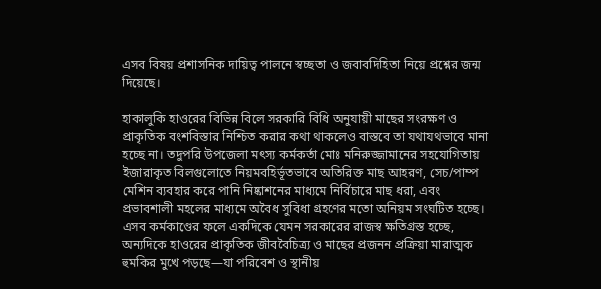এসব বিষয় প্রশাসনিক দায়িত্ব পালনে স্বচ্ছতা ও জবাবদিহিতা নিয়ে প্রশ্নের জন্ম দিয়েছে।

হাকালুকি হাওরের বিভিন্ন বিলে সরকারি বিধি অনুযায়ী মাছের সংরক্ষণ ও প্রাকৃতিক বংশবিস্তার নিশ্চিত করার কথা থাকলেও বাস্তবে তা যথাযথভাবে মানা হচ্ছে না। তদুপরি উপজেলা মৎস্য কর্মকর্তা মোঃ মনিরুজ্জামানের সহযোগিতায় ইজারাকৃত বিলগুলোতে নিয়মবহির্ভূতভাবে অতিরিক্ত মাছ আহরণ, সেচ/পাম্প মেশিন ব্যবহার করে পানি নিষ্কাশনের মাধ্যমে নির্বিচারে মাছ ধরা, এবং প্রভাবশালী মহলের মাধ্যমে অবৈধ সুবিধা গ্রহণের মতো অনিয়ম সংঘটিত হচ্ছে। এসব কর্মকাণ্ডের ফলে একদিকে যেমন সরকারের রাজস্ব ক্ষতিগ্রস্ত হচ্ছে, অন্যদিকে হাওরের প্রাকৃতিক জীববৈচিত্র্য ও মাছের প্রজনন প্রক্রিয়া মারাত্মক হুমকির মুখে পড়ছে—যা পরিবেশ ও স্থানীয়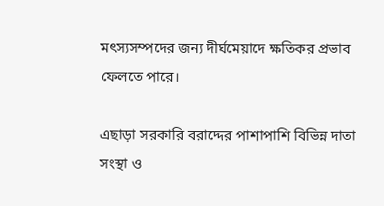মৎস্যসম্পদের জন্য দীর্ঘমেয়াদে ক্ষতিকর প্রভাব ফেলতে পারে।

এছাড়া সরকারি বরাদ্দের পাশাপাশি বিভিন্ন দাতা সংস্থা ও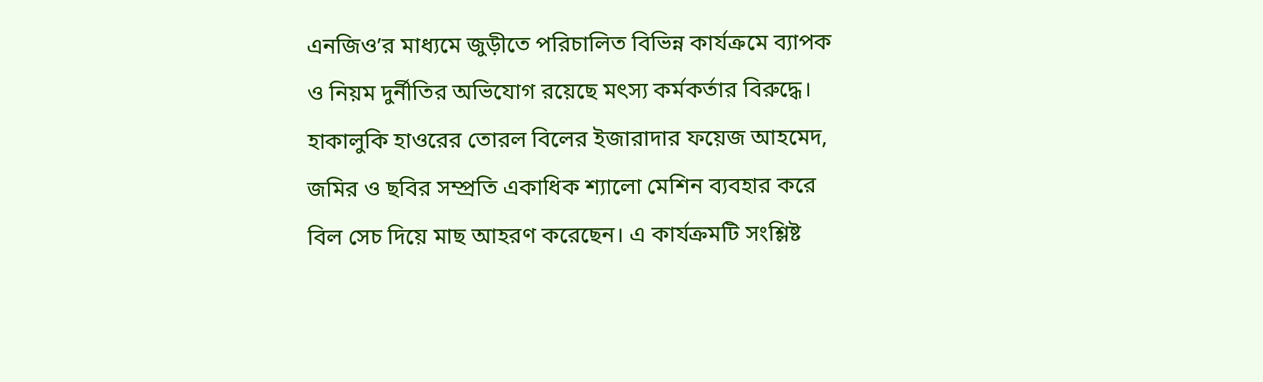এনজিও’র মাধ্যমে জুড়ীতে পরিচালিত বিভিন্ন কার্যক্রমে ব্যাপক ও নিয়ম দুর্নীতির অভিযোগ রয়েছে মৎস্য কর্মকর্তার বিরুদ্ধে। হাকালুকি হাওরের তোরল বিলের ইজারাদার ফয়েজ আহমেদ, জমির ও ছবির সম্প্রতি একাধিক শ্যালো মেশিন ব্যবহার করে বিল সেচ দিয়ে মাছ আহরণ করেছেন। এ কার্যক্রমটি সংশ্লিষ্ট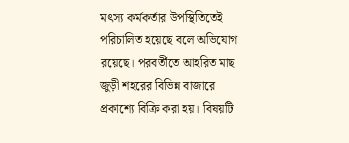মৎস্য কর্মকর্তার উপস্থিতিতেই পরিচালিত হয়েছে বলে অভিযোগ রয়েছে। পরবর্তীতে আহরিত মাছ জুড়ী শহরের বিভিন্ন বাজারে প্রকাশ্যে বিক্রি করা হয়। বিষয়টি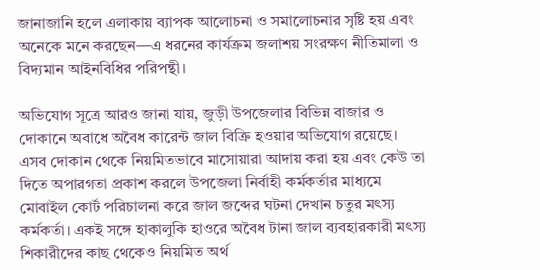জানাজানি হলে এলাকায় ব্যাপক আলোচনা ও সমালোচনার সৃষ্টি হয় এবং অনেকে মনে করছেন—এ ধরনের কার্যক্রম জলাশয় সংরক্ষণ নীতিমালা ও বিদ্যমান আইনবিধির পরিপন্থী।

অভিযোগ সূত্রে আরও জানা যায়, জুড়ী উপজেলার বিভিন্ন বাজার ও দোকানে অবাধে অবৈধ কারেন্ট জাল বিক্রি হওয়ার অভিযোগ রয়েছে। এসব দোকান থেকে নিয়মিতভাবে মাসোয়ারা আদায় করা হয় এবং কেউ তা দিতে অপারগতা প্রকাশ করলে উপজেলা নির্বাহী কর্মকর্তার মাধ্যমে মোবাইল কোর্ট পরিচালনা করে জাল জব্দের ঘটনা দেখান চতুর মৎস্য কর্মকর্তা। ‌একই সঙ্গে হাকালুকি হাওরে অবৈধ টানা জাল ব্যবহারকারী মৎস্য শিকারীদের কাছ থেকেও নিয়মিত অর্থ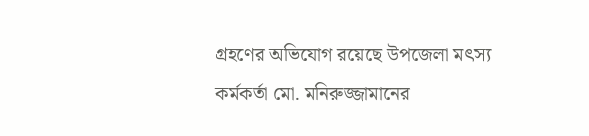গ্রহণের অভিযোগ রয়েছে উপজেলা মৎস্য কর্মকর্তা মো. মনিরুজ্জামানের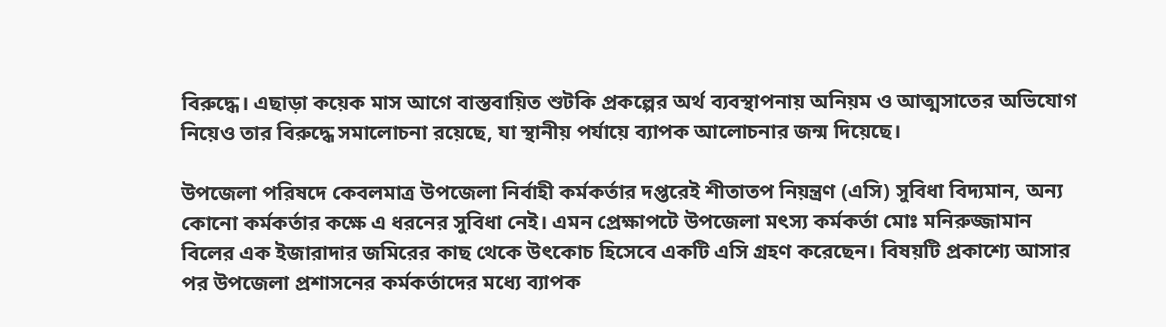বিরুদ্ধে। এছাড়া কয়েক মাস আগে বাস্তবায়িত শুটকি প্রকল্পের অর্থ ব্যবস্থাপনায় অনিয়ম ও আত্মসাতের অভিযোগ নিয়েও তার বিরুদ্ধে সমালোচনা রয়েছে, যা স্থানীয় পর্যায়ে ব্যাপক আলোচনার জন্ম দিয়েছে।

উপজেলা পরিষদে কেবলমাত্র উপজেলা নির্বাহী কর্মকর্তার দপ্তরেই শীতাতপ নিয়ন্ত্রণ (এসি) সুবিধা বিদ্যমান, অন্য কোনো কর্মকর্তার কক্ষে এ ধরনের সুবিধা নেই। এমন প্রেক্ষাপটে উপজেলা মৎস্য কর্মকর্তা মোঃ মনিরুজ্জামান বিলের এক ইজারাদার জমিরের কাছ থেকে উৎকোচ হিসেবে একটি এসি গ্রহণ করেছেন। বিষয়টি প্রকাশ্যে আসার পর উপজেলা প্রশাসনের কর্মকর্তাদের মধ্যে ব্যাপক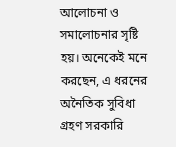আলোচনা ও সমালোচনার সৃষ্টি হয়। অনেকেই মনে করছেন, এ ধরনের অনৈতিক সুবিধা গ্রহণ সরকারি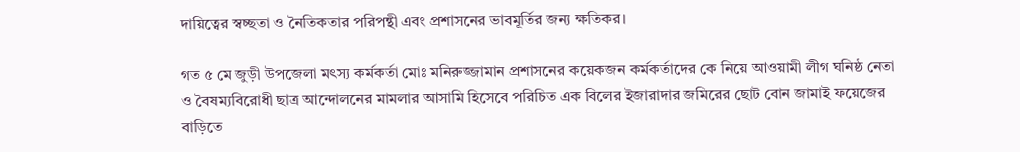দায়িত্বের স্বচ্ছতা ও নৈতিকতার পরিপন্থী এবং প্রশাসনের ভাবমূর্তির জন্য ক্ষতিকর।

গত ৫ মে জুড়ী উপজেলা মৎস্য কর্মকর্তা মোঃ মনিরুজ্জামান প্রশাসনের কয়েকজন কর্মকর্তাদের কে নিয়ে আওয়ামী লীগ ঘনিষ্ঠ নেতা ও বৈষম্যবিরোধী ছাত্র আন্দোলনের মামলার আসামি হিসেবে পরিচিত এক বিলের ইজারাদার জমিরের ছোট বোন জামাই ফয়েজের বাড়িতে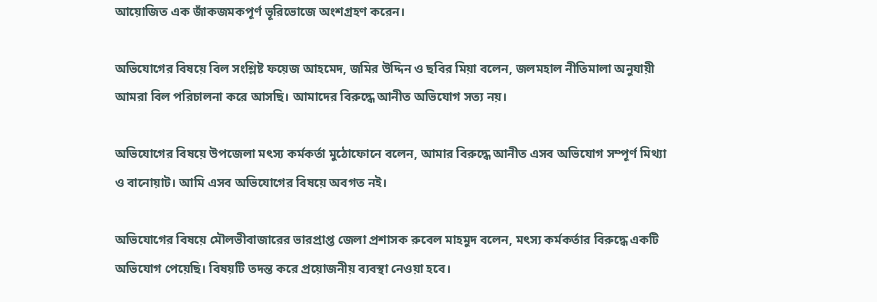আয়োজিত এক জাঁকজমকপূর্ণ ভূরিভোজে অংশগ্রহণ করেন।

অভিযোগের বিষয়ে বিল সংশ্লিষ্ট ফয়েজ আহমেদ, জমির উদ্দিন ও ছবির মিয়া বলেন, জলমহাল নীতিমালা অনুযায়ী আমরা বিল পরিচালনা করে আসছি। আমাদের বিরুদ্ধে আনীত অভিযোগ সত্য নয়।

অভিযোগের বিষয়ে উপজেলা মৎস্য কর্মকর্তা মুঠোফোনে বলেন, আমার বিরুদ্ধে আনীত এসব অভিযোগ সম্পূর্ণ মিথ্যা ও বানোয়াট। আমি এসব অভিযোগের বিষয়ে অবগত নই।

অভিযোগের বিষয়ে মৌলভীবাজারের ভারপ্রাপ্ত জেলা প্রশাসক রুবেল মাহমুদ বলেন, মৎস্য কর্মকর্তার বিরুদ্ধে একটি অভিযোগ পেয়েছি। বিষয়টি তদন্ত করে প্রয়োজনীয় ব্যবস্থা নেওয়া হবে।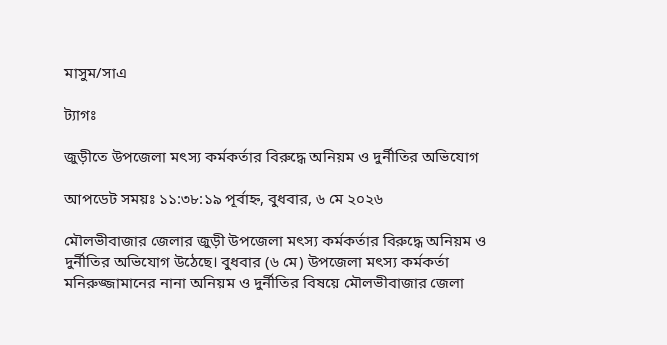মাসুম/সাএ

ট্যাগঃ

জুড়ীতে উপজেলা মৎস্য কর্মকর্তার বিরুদ্ধে অনিয়ম ও দুর্নীতির অভিযোগ

আপডেট সময়ঃ ১১:৩৮:১৯ পূর্বাহ্ন, বুধবার, ৬ মে ২০২৬

মৌলভীবাজার জেলার জুড়ী উপজেলা মৎস্য কর্মকর্তার বিরুদ্ধে অনিয়ম ও দুর্নীতির অভিযোগ উঠেছে। বুধবার (৬ মে) উপজেলা মৎস্য কর্মকর্তা মনিরুজ্জামানের নানা অনিয়ম ও দুর্নীতির বিষয়ে মৌলভীবাজার জেলা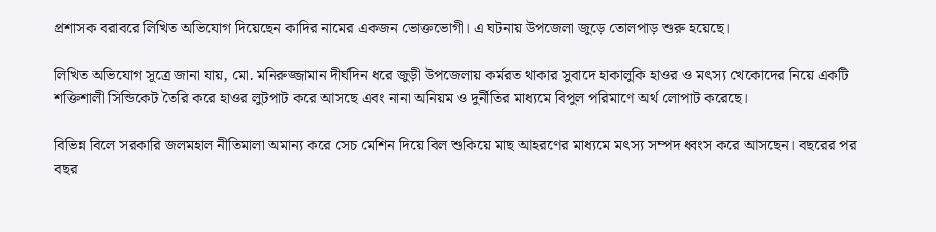প্রশাসক বরাবরে লিখিত অভিযোগ দিয়েছেন কাদির নামের একজন ভোক্তভোগী। এ ঘটনায় উপজেলা জুড়ে তোলপাড় শুরু হয়েছে।

লিখিত অভিযোগ সূত্রে জানা যায়, মো. মনিরুজ্জামান দীর্ঘদিন ধরে জুড়ী উপজেলায় কর্মরত থাকার সুবাদে হাকালুকি হাওর ও মৎস্য খেকোদের নিয়ে একটি শক্তিশালী সিন্ডিকেট তৈরি করে হাওর লুটপাট করে আসছে এবং নানা অনিয়ম ও দুর্নীতির মাধ্যমে বিপুল পরিমাণে অর্থ লোপাট করেছে।

বিভিন্ন বিলে সরকারি জলমহাল নীতিমালা অমান্য করে সেচ মেশিন দিয়ে বিল শুকিয়ে মাছ আহরণের মাধ্যমে মৎস্য সম্পদ ধ্বংস করে আসছেন। বছরের পর বছর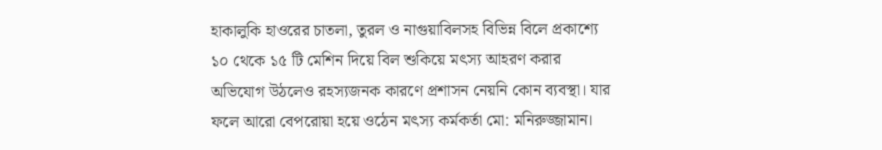হাকালুকি হাওরের চাতলা, তুরল ও নাগুয়াবিলসহ বিভিন্ন বিলে প্রকাশ্যে ১০ থেকে ১৫ টি মেশিন দিয়ে বিল শুকিয়ে মৎস্য আহরণ করার অভিযোগ উঠলেও রহস্যজনক কারণে প্রশাসন নেয়নি কোন ব্যবস্থা। যার ফলে আরো বেপরোয়া হয়ে ওঠেন মৎস্য কর্মকর্তা মো: মনিরুজ্জামান।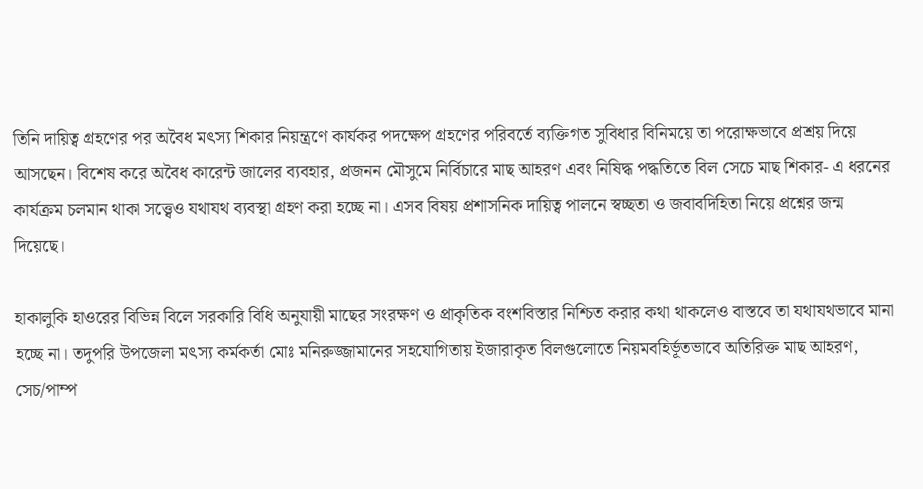তিনি দায়িত্ব গ্রহণের পর অবৈধ মৎস্য শিকার নিয়ন্ত্রণে কার্যকর পদক্ষেপ গ্রহণের পরিবর্তে ব্যক্তিগত সুবিধার বিনিময়ে তা পরোক্ষভাবে প্রশ্রয় দিয়ে আসছেন। বিশেষ করে অবৈধ কারেন্ট জালের ব্যবহার, প্রজনন মৌসুমে নির্বিচারে মাছ আহরণ এবং নিষিদ্ধ পদ্ধতিতে বিল সেচে মাছ শিকার- এ ধরনের কার্যক্রম চলমান থাকা সত্ত্বেও যথাযথ ব্যবস্থা গ্রহণ করা হচ্ছে না। এসব বিষয় প্রশাসনিক দায়িত্ব পালনে স্বচ্ছতা ও জবাবদিহিতা নিয়ে প্রশ্নের জন্ম দিয়েছে।

হাকালুকি হাওরের বিভিন্ন বিলে সরকারি বিধি অনুযায়ী মাছের সংরক্ষণ ও প্রাকৃতিক বংশবিস্তার নিশ্চিত করার কথা থাকলেও বাস্তবে তা যথাযথভাবে মানা হচ্ছে না। তদুপরি উপজেলা মৎস্য কর্মকর্তা মোঃ মনিরুজ্জামানের সহযোগিতায় ইজারাকৃত বিলগুলোতে নিয়মবহির্ভূতভাবে অতিরিক্ত মাছ আহরণ, সেচ/পাম্প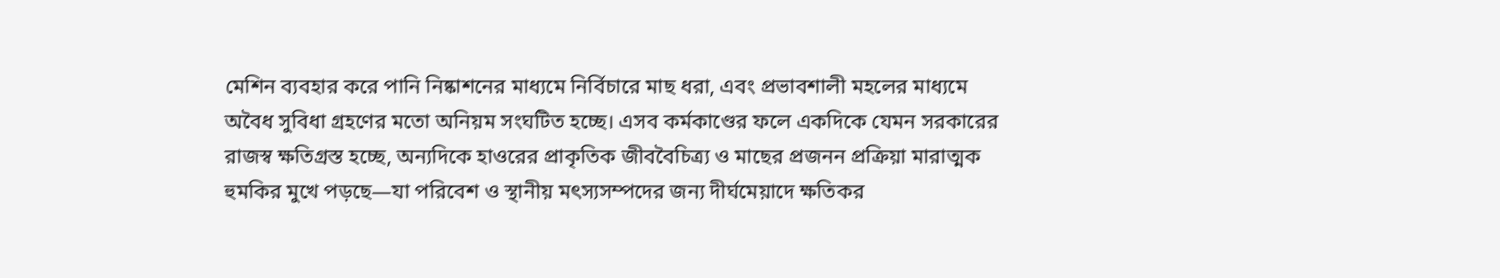মেশিন ব্যবহার করে পানি নিষ্কাশনের মাধ্যমে নির্বিচারে মাছ ধরা, এবং প্রভাবশালী মহলের মাধ্যমে অবৈধ সুবিধা গ্রহণের মতো অনিয়ম সংঘটিত হচ্ছে। এসব কর্মকাণ্ডের ফলে একদিকে যেমন সরকারের রাজস্ব ক্ষতিগ্রস্ত হচ্ছে, অন্যদিকে হাওরের প্রাকৃতিক জীববৈচিত্র্য ও মাছের প্রজনন প্রক্রিয়া মারাত্মক হুমকির মুখে পড়ছে—যা পরিবেশ ও স্থানীয় মৎস্যসম্পদের জন্য দীর্ঘমেয়াদে ক্ষতিকর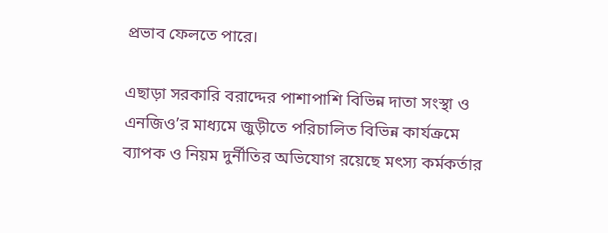প্রভাব ফেলতে পারে।

এছাড়া সরকারি বরাদ্দের পাশাপাশি বিভিন্ন দাতা সংস্থা ও এনজিও’র মাধ্যমে জুড়ীতে পরিচালিত বিভিন্ন কার্যক্রমে ব্যাপক ও নিয়ম দুর্নীতির অভিযোগ রয়েছে মৎস্য কর্মকর্তার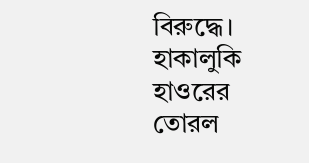বিরুদ্ধে। হাকালুকি হাওরের তোরল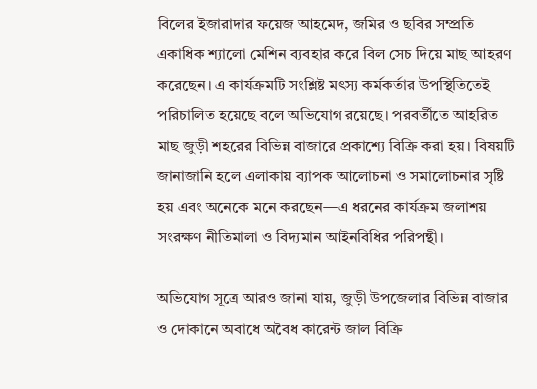বিলের ইজারাদার ফয়েজ আহমেদ, জমির ও ছবির সম্প্রতি একাধিক শ্যালো মেশিন ব্যবহার করে বিল সেচ দিয়ে মাছ আহরণ করেছেন। এ কার্যক্রমটি সংশ্লিষ্ট মৎস্য কর্মকর্তার উপস্থিতিতেই পরিচালিত হয়েছে বলে অভিযোগ রয়েছে। পরবর্তীতে আহরিত মাছ জুড়ী শহরের বিভিন্ন বাজারে প্রকাশ্যে বিক্রি করা হয়। বিষয়টি জানাজানি হলে এলাকায় ব্যাপক আলোচনা ও সমালোচনার সৃষ্টি হয় এবং অনেকে মনে করছেন—এ ধরনের কার্যক্রম জলাশয় সংরক্ষণ নীতিমালা ও বিদ্যমান আইনবিধির পরিপন্থী।

অভিযোগ সূত্রে আরও জানা যায়, জুড়ী উপজেলার বিভিন্ন বাজার ও দোকানে অবাধে অবৈধ কারেন্ট জাল বিক্রি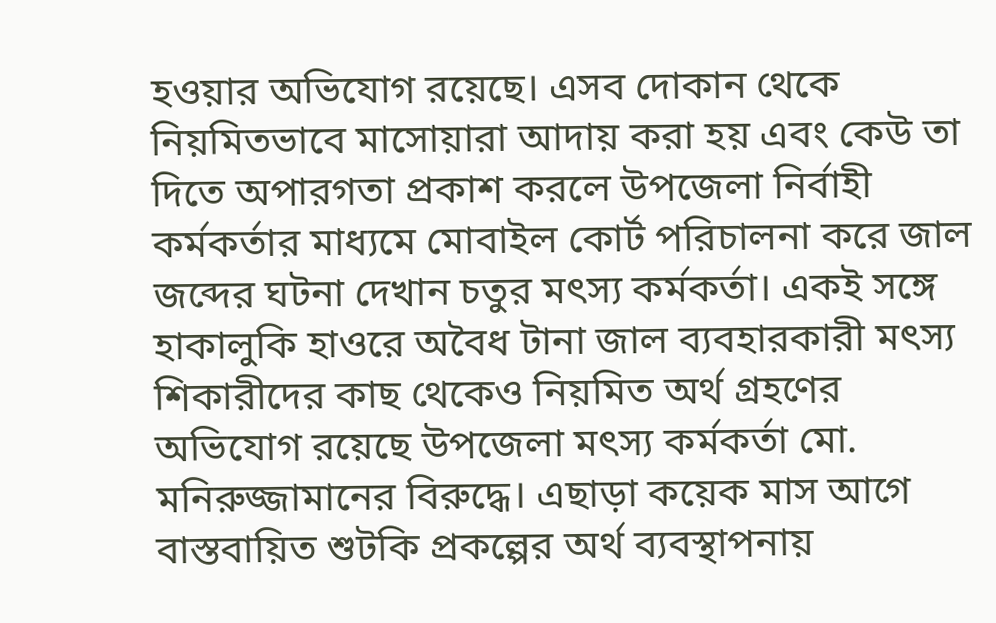হওয়ার অভিযোগ রয়েছে। এসব দোকান থেকে নিয়মিতভাবে মাসোয়ারা আদায় করা হয় এবং কেউ তা দিতে অপারগতা প্রকাশ করলে উপজেলা নির্বাহী কর্মকর্তার মাধ্যমে মোবাইল কোর্ট পরিচালনা করে জাল জব্দের ঘটনা দেখান চতুর মৎস্য কর্মকর্তা। ‌একই সঙ্গে হাকালুকি হাওরে অবৈধ টানা জাল ব্যবহারকারী মৎস্য শিকারীদের কাছ থেকেও নিয়মিত অর্থ গ্রহণের অভিযোগ রয়েছে উপজেলা মৎস্য কর্মকর্তা মো. মনিরুজ্জামানের বিরুদ্ধে। এছাড়া কয়েক মাস আগে বাস্তবায়িত শুটকি প্রকল্পের অর্থ ব্যবস্থাপনায়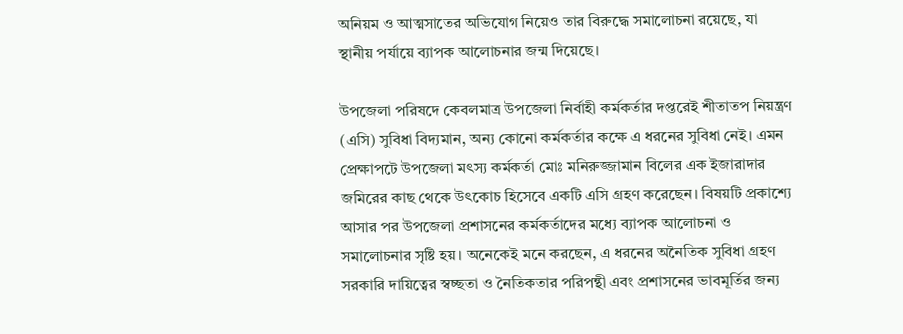অনিয়ম ও আত্মসাতের অভিযোগ নিয়েও তার বিরুদ্ধে সমালোচনা রয়েছে, যা স্থানীয় পর্যায়ে ব্যাপক আলোচনার জন্ম দিয়েছে।

উপজেলা পরিষদে কেবলমাত্র উপজেলা নির্বাহী কর্মকর্তার দপ্তরেই শীতাতপ নিয়ন্ত্রণ (এসি) সুবিধা বিদ্যমান, অন্য কোনো কর্মকর্তার কক্ষে এ ধরনের সুবিধা নেই। এমন প্রেক্ষাপটে উপজেলা মৎস্য কর্মকর্তা মোঃ মনিরুজ্জামান বিলের এক ইজারাদার জমিরের কাছ থেকে উৎকোচ হিসেবে একটি এসি গ্রহণ করেছেন। বিষয়টি প্রকাশ্যে আসার পর উপজেলা প্রশাসনের কর্মকর্তাদের মধ্যে ব্যাপক আলোচনা ও সমালোচনার সৃষ্টি হয়। অনেকেই মনে করছেন, এ ধরনের অনৈতিক সুবিধা গ্রহণ সরকারি দায়িত্বের স্বচ্ছতা ও নৈতিকতার পরিপন্থী এবং প্রশাসনের ভাবমূর্তির জন্য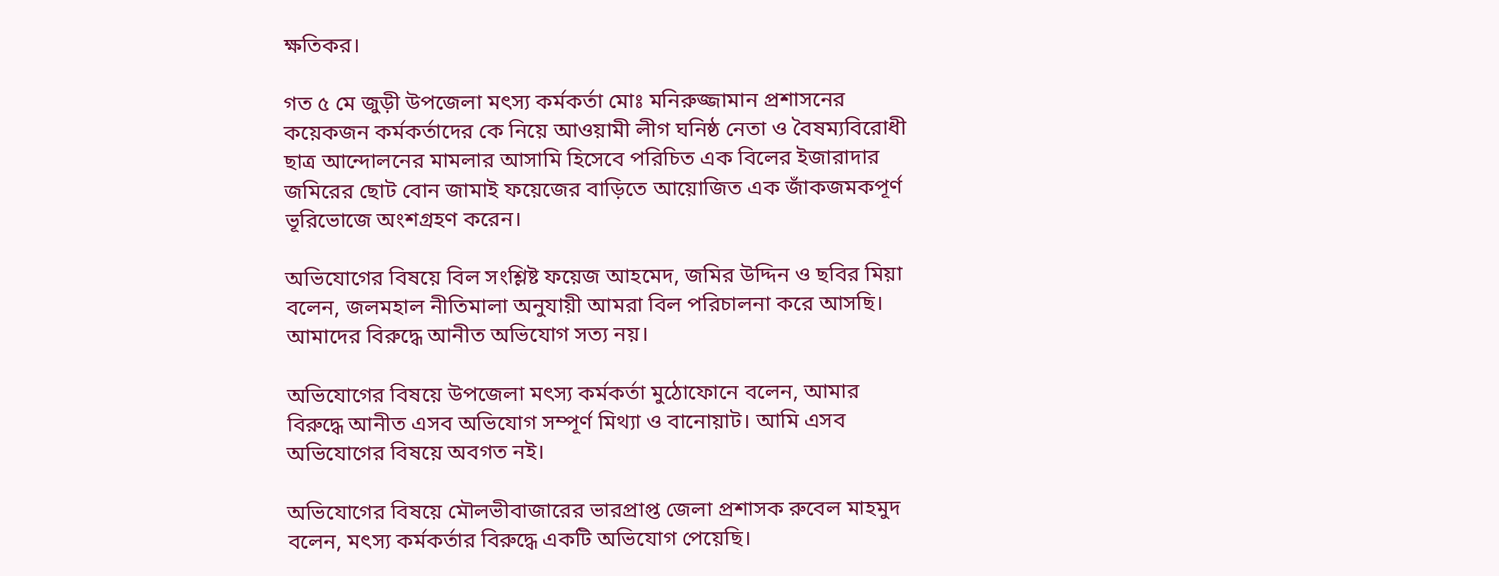ক্ষতিকর।

গত ৫ মে জুড়ী উপজেলা মৎস্য কর্মকর্তা মোঃ মনিরুজ্জামান প্রশাসনের কয়েকজন কর্মকর্তাদের কে নিয়ে আওয়ামী লীগ ঘনিষ্ঠ নেতা ও বৈষম্যবিরোধী ছাত্র আন্দোলনের মামলার আসামি হিসেবে পরিচিত এক বিলের ইজারাদার জমিরের ছোট বোন জামাই ফয়েজের বাড়িতে আয়োজিত এক জাঁকজমকপূর্ণ ভূরিভোজে অংশগ্রহণ করেন।

অভিযোগের বিষয়ে বিল সংশ্লিষ্ট ফয়েজ আহমেদ, জমির উদ্দিন ও ছবির মিয়া বলেন, জলমহাল নীতিমালা অনুযায়ী আমরা বিল পরিচালনা করে আসছি। আমাদের বিরুদ্ধে আনীত অভিযোগ সত্য নয়।

অভিযোগের বিষয়ে উপজেলা মৎস্য কর্মকর্তা মুঠোফোনে বলেন, আমার বিরুদ্ধে আনীত এসব অভিযোগ সম্পূর্ণ মিথ্যা ও বানোয়াট। আমি এসব অভিযোগের বিষয়ে অবগত নই।

অভিযোগের বিষয়ে মৌলভীবাজারের ভারপ্রাপ্ত জেলা প্রশাসক রুবেল মাহমুদ বলেন, মৎস্য কর্মকর্তার বিরুদ্ধে একটি অভিযোগ পেয়েছি।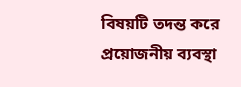বিষয়টি তদন্ত করে প্রয়োজনীয় ব্যবস্থা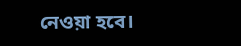নেওয়া হবে।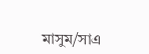মাসুম/সাএ